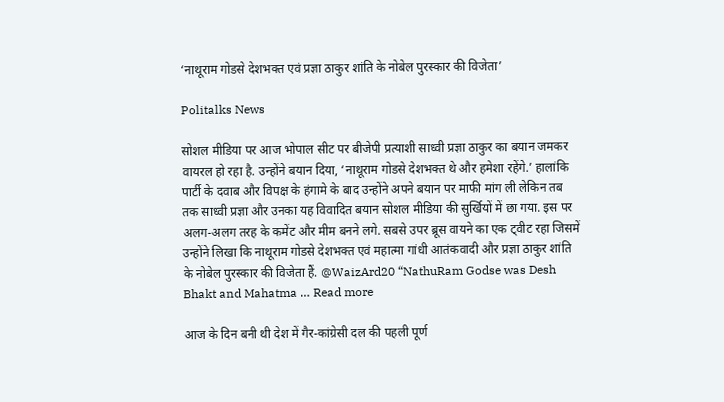‘नाथूराम गोडसे देशभक्त एवं प्रज्ञा ठाकुर शांति के नोबेल पुरस्कार की विजेता’

Politalks News

सोशल मीडिया पर आज भोपाल सीट पर बीजेपी प्रत्याशी साध्वी प्रज्ञा ठाकुर का बयान जमकर वायरल हो रहा है. उन्होंने बयान दिया, ‘नाथूराम गोडसे देशभक्त थे और हमेशा रहेंगे.’ हालांकि पार्टी के दवाब और विपक्ष के हंगामे के बाद उन्होंने अपने बयान पर माफी मांग ली लेकिन तब तक साध्वी प्रज्ञा और उनका यह विवादित बयान सोशल मीडिया की सुर्खियों में छा गया. इस पर अलग-अलग तरह के कमेंट और मीम बनने लगे. सबसे उपर ब्रूस वायने का एक ट्वीट रहा जिसमें उन्होंने लिखा कि नाथूराम गोडसे देशभक्त एवं महात्मा गांधी आतंकवादी और प्रज्ञा ठाकुर शांति के नोबेल पुरस्कार की विजेता हैं. @WaizArd20 “NathuRam Godse was Desh Bhakt and Mahatma … Read more

आज के दिन बनी थी देश में गैर-कांग्रेसी दल की पहली पूर्ण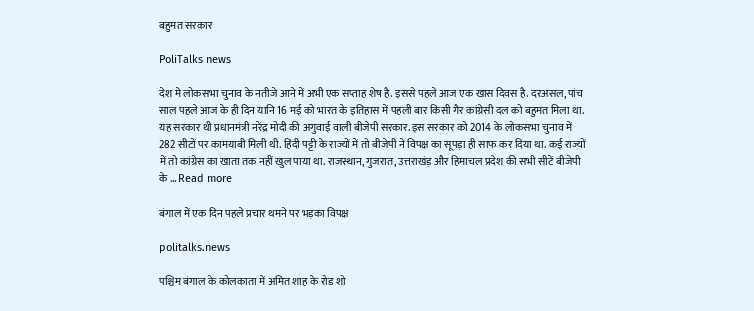बहुमत सरकार

PoliTalks news

देश मे लोकसभा चुनाव के नतीजे आने में अभी एक सप्ताह शेष है. इससे पहले आज एक खास दिवस है. दरअसल, पांच साल पहले आज के ही दिन यानि 16 मई को भारत के इतिहास में पहली बार किसी गैर कांग्रेसी दल को बहुमत मिला था. यह सरकार थी प्रधानमंत्री नरेंद्र मोदी की अगुवाई वाली बीजेपी सरकार. इस सरकार को 2014 के लोकसभा चुनाव में 282 सीटों पर कामयाबी मिली थी. हिंदी पट्टी के राज्यों में तो बीजेपी ने विपक्ष का सूपड़ा ही साफ कर दिया था. कई राज्यों में तो कांग्रेस का खाता तक नहीं खुल पाया था. राजस्थान, गुजरात, उत्तराखंड़ और हिमाचल प्रदेश की सभी सीटें बीजेपी के … Read more

बंगाल में एक दिन पहले प्रचार थमने पर भड़का विपक्ष

politalks.news

पश्चिम बंगाल के कोलकाता में अमित शाह के रोड शो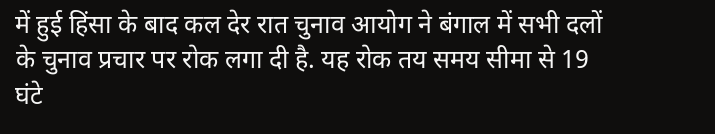में हुई हिंसा के बाद कल देर रात चुनाव आयोग ने बंगाल में सभी दलों के चुनाव प्रचार पर रोक लगा दी है. यह रोक तय समय सीमा से 19 घंटे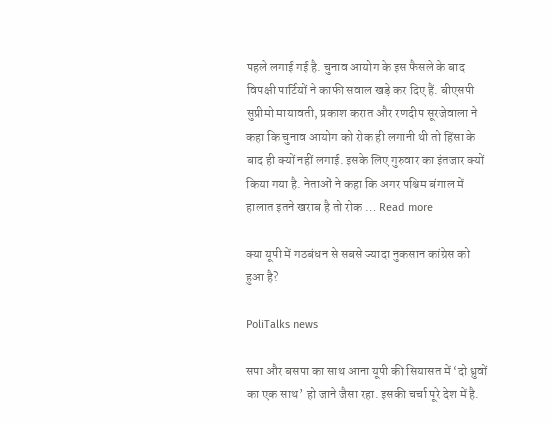पहले लगाई गई है. चुनाव आयोग के इस फैसले के बाद विपक्षी पार्टियों ने काफी सवाल खड़े कर दिए हैं. बीएसपी सुप्रीमो मायावती, प्रकाश करात और रणदीप सूरजेवाला ने कहा कि चुनाव आयोग को रोक ही लगानी थी तो हिंसा के बाद ही क्यों नहीं लगाई. इसके लिए गुरुवार का इंतजार क्यों किया गया है. नेताओं ने कहा कि अगर पश्चिम बंगाल में हालात इतने खराब है तो रोक … Read more

क्या यूपी में गठबंधन से सबसे ज्यादा नुकसान कांग्रेस को हुआ है?

PoliTalks news

सपा और बसपा का साथ आना यूपी की सियासत में ‘दो ध्रुवों का एक साथ’ हो जाने जैसा रहा. इसकी चर्चा पूरे देश में है.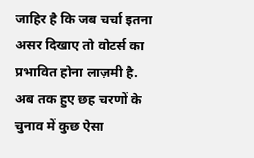जाहिर है कि जब चर्चा इतना असर दिखाए तो वोटर्स का प्रभावित होना लाज़मी है. अब तक हुए छह चरणों के चुनाव में कुछ ऐसा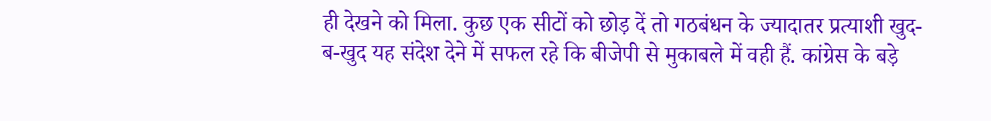ही देखने को मिला. कुछ एक सीटों को छोड़ दें तो गठबंधन के ज्यादातर प्रत्याशी खुद-ब-खुद यह संदेश देने में सफल रहे कि बीजेपी से मुकाबले में वही हैं. कांग्रेस के बड़े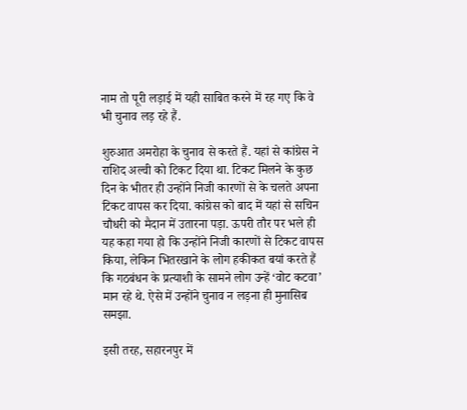नाम तो पूरी लड़ाई में यही साबित करने में रह गए कि वे भी चुनाव लड़ रहे हैं.

शुरुआत अमरोहा के चुनाव से करते हैं. यहां से कांग्रेस ने राशिद अल्वी को टिकट दिया था. टिकट मिलने के कुछ दिन के भीतर ही उन्होंने निजी कारणों से के चलते अपना टिकट वापस कर दिया. कांग्रेस को बाद में यहां से सचिन चौधरी को मैदान में उतारना पड़ा. ऊपरी तौर पर भले ही यह कहा गया हो कि उन्होंने निजी कारणों से टिकट वापस किया, लेकिन भितरखाने के लोग हकीकत बयां करते हैं कि गठबंधन के प्रत्याशी के सामने लोग उन्हें ‘वोट कटवा’ मान रहे थे. ऐसे में उन्होंने चुनाव न लड़ना ही मुनासिब समझा.

इसी तरह, सहारनपुर में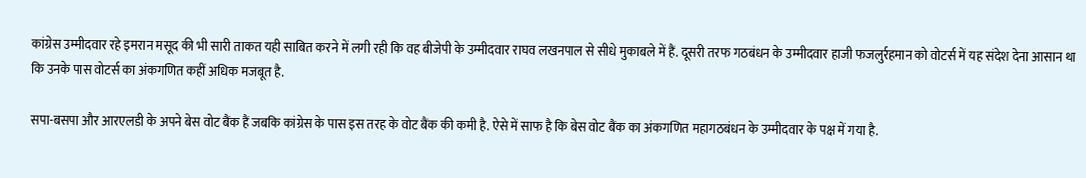कांग्रेस उम्मीदवार रहे इमरान मसूद की भी सारी ताकत यही साबित करने में लगी रही कि वह बीजेपी के उम्मीदवार राघव लखनपाल से सीधे मुकाबले में हैं. दूसरी तरफ गठबंधन के उम्मीदवार हाजी फजलुर्रहमान को वोटर्स में यह संदेश देना आसान था कि उनके पास वोटर्स का अंकगणित कहीं अधिक मजबूत है.

सपा-बसपा और आरएलडी के अपने बेस वोट बैंक हैं जबकि कांग्रेस के पास इस तरह के वोट बैंक की कमी है. ऐसे में साफ है कि बेस वोट बैंक का अंकगणित महागठबंधन के उम्मीदवार के पक्ष में गया है.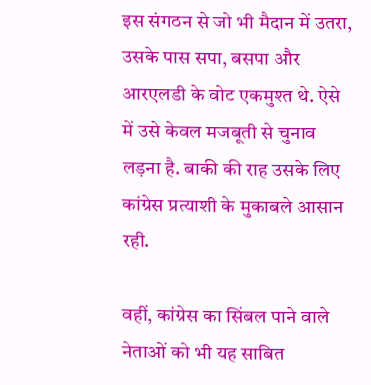इस संगठन से जो भी मैदान में उतरा, उसके पास सपा, बसपा और आरएलडी के वोट एकमुश्त थे. ऐसे में उसे केवल मजबूती से चुनाव लड़ना है. बाकी की राह उसके लिए कांग्रेस प्रत्याशी के मुकाबले आसान रही.

वहीं, कांग्रेस का सिंबल पाने वाले नेताओं को भी यह साबित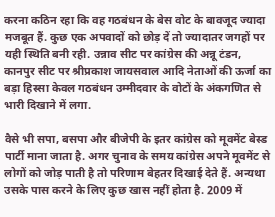करना कठिन रहा कि वह गठबंधन के बेस वोट के बावजूद ज्यादा मजबूत हैं. कुछ एक अपवादों को छोड़ दें तो ज्यादातर जगहों पर यही स्थिति बनी रही. उन्नाव सीट पर कांग्रेस की अन्नू टंडन, कानपुर सीट पर श्रीप्रकाश जायसवाल आदि नेताओं की ऊर्जा का बड़ा हिस्सा केवल गठबंधन उम्मीदवार के वोटों के अंकगणित से भारी दिखाने में लगा.

वैसे भी सपा, बसपा और बीजेपी के इतर कांग्रेस को मूवमेंट बेस्ड पार्टी माना जाता है. अगर चुनाव के समय कांग्रेस अपने मूवमेंट से लोगों को जोड़ पाती है तो परिणाम बेहतर दिखाई देते हैं. अन्यथा उसके पास करने के लिए कुछ खास नहीं होता है. 2009 में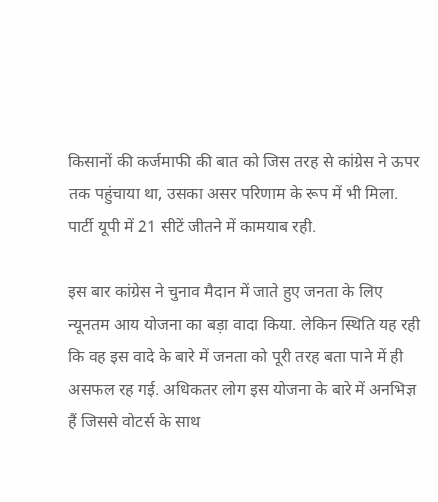किसानों की कर्जमाफी की बात को जिस तरह से कांग्रेस ने ऊपर तक पहुंचाया था, उसका असर परिणाम के रूप में भी मिला. पार्टी यूपी में 21 सीटें जीतने में कामयाब रही.

इस बार कांग्रेस ने चुनाव मैदान में जाते हुए जनता के लिए न्यूनतम आय योजना का बड़ा वादा किया. लेकिन स्थिति यह रही कि वह इस वादे के बारे में जनता को पूरी तरह बता पाने में ही असफल रह गई. अधिकतर लोग इस योजना के बारे में अनभिज्ञ हैं जिससे वोटर्स के साथ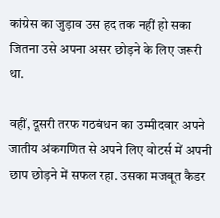कांग्रेस का जुड़ाव उस हद तक नहीं हो सका जितना उसे अपना असर छोड़ने के लिए जरूरी था.

वहीं, दूसरी तरफ गठबंधन का उम्मीदवार अपने जातीय अंकगणित से अपने लिए वोटर्स में अपनी छाप छोड़ने में सफल रहा. उसका मजबूत कैडर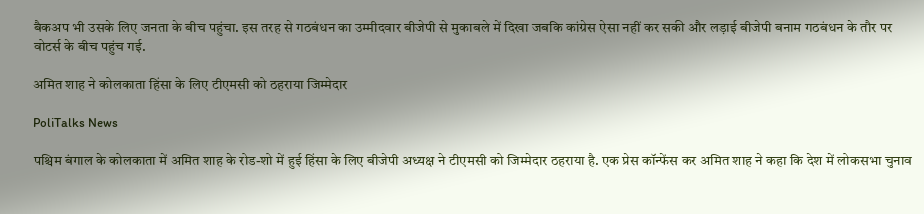बैकअप भी उसके लिए जनता के बीच पहुंचा. इस तरह से गठबंधन का उम्मीदवार बीजेपी से मुकाबले में दिखा जबकि कांग्रेस ऐसा नहीं कर सकी और लड़ाई बीजेपी बनाम गठबंधन के तौर पर वोटर्स के बीच पहुंच गई.

अमित शाह ने कोलकाता हिंसा के लिए टीएमसी को ठहराया जिम्मेदार

PoliTalks News

पश्चिम बंगाल के कोलकाता में अमित शाह के रोड-शो में हुई हिंसा के लिए बीजेपी अध्यक्ष ने टीएमसी को जिम्मेदार ठहराया है. एक प्रेस कॉन्फेंस कर अमित शाह ने कहा कि देश में लोकसभा चुनाव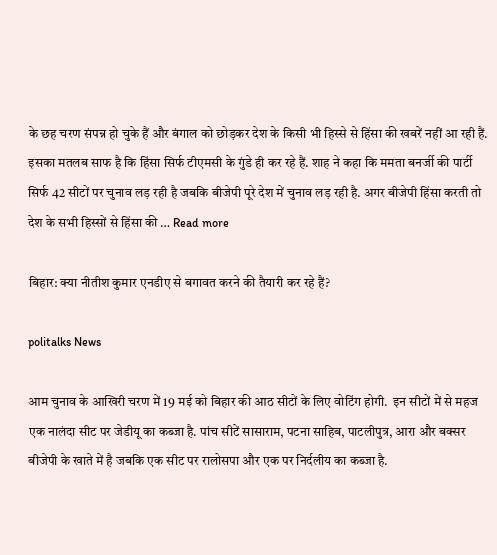के छह चरण संपन्न हो चुके हैं और बंगाल को छोड़कर देश के किसी भी हिस्से से हिंसा की खबरें नहीं आ रही हैं. इसका मतलब साफ है कि हिंसा सिर्फ टीएमसी के गुंडे ही कर रहे हैं. शाह ने कहा कि ममता बनर्जी की पार्टी सिर्फ 42 सीटों पर चुनाव लड़ रही है जबकि बीजेपी पूरे देश में चुनाव लड़ रही है. अगर बीजेपी हिंसा करती तो देश के सभी हिस्सों से हिंसा की … Read more

बिहार: क्या नीतीश कुमार एनडीए से बगावत करने की तैयारी कर रहे हैं?

politalks News

आम चुनाव के आखिरी चरण में 19 मई को बिहार की आठ सीटों के लिए वोटिंग होगी.  इन सीटों में से महज एक नालंदा सीट पर जेडीयू का कब्जा है. पांच सीटें सासाराम, पटना साहिब, पाटलीपुत्र, आरा और बक्सर बीजेपी के खाते में है जबकि एक सीट पर रालोसपा और एक पर निर्दलीय का कब्जा है.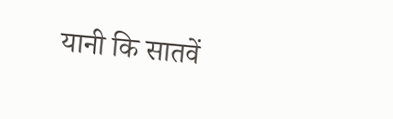यानी कि सातवें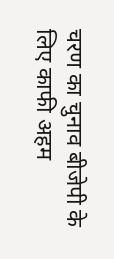चरण का चुनाव बीजेपी के लिए काफी अहम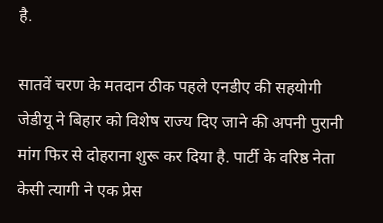है.

सातवें चरण के मतदान ठीक पहले एनडीए की सहयोगी जेडीयू ने बिहार को विशेष राज्य दिए जाने की अपनी पुरानी मांग फिर से दोहराना शुरू कर दिया है. पार्टी के वरिष्ठ नेता केसी त्यागी ने एक प्रेस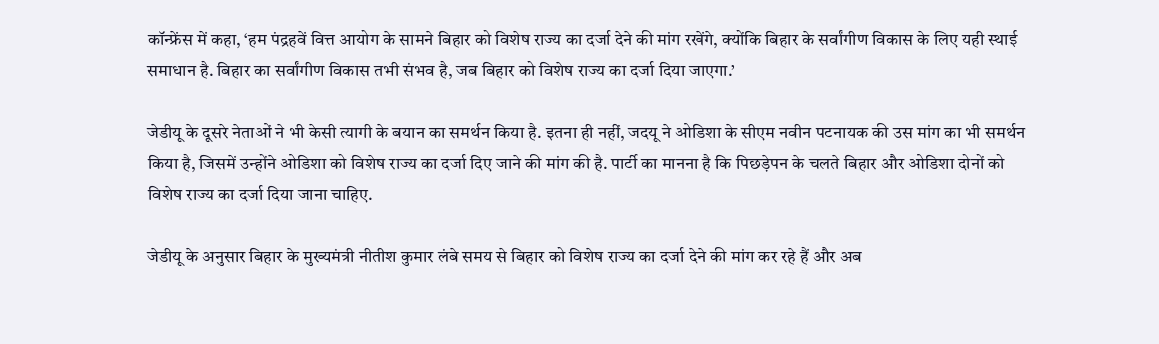कॉन्फ्रेंस में कहा, ‘हम पंद्रहवें वित्त आयोग के सामने बिहार को विशेष राज्य का दर्जा देने की मांग रखेंगे, क्योंकि बिहार के सर्वांगीण विकास के लिए यही स्थाई समाधान है. बिहार का सर्वांगीण विकास तभी संभव है, जब बिहार को विशेष राज्य का दर्जा दिया जाएगा.’

जेडीयू के दूसरे नेताओं ने भी केसी त्यागी के बयान का समर्थन किया है. इतना ही नहीं, जदयू ने ओडिशा के सीएम नवीन पटनायक की उस मांग का भी समर्थन किया है, जिसमें उन्होंने ओडिशा को विशेष राज्य का दर्जा दिए जाने की मांग की है. पार्टी का मानना है कि पिछड़ेपन के चलते बिहार और ओडिशा दोनों को विशेष राज्य का दर्जा दिया जाना चाहिए.

जेडीयू के अनुसार बिहार के मुख्यमंत्री नीतीश कुमार लंबे समय से बिहार को विशेष राज्य का दर्जा देने की मांग कर रहे हैं और अब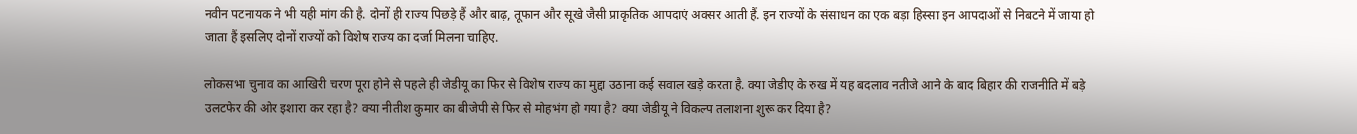नवीन पटनायक ने भी यही मांग की है. दोनों ही राज्य पिछड़े हैं और बाढ़, तूफान और सूखे जैसी प्राकृतिक आपदाएं अक्सर आती हैं. इन राज्यों के संसाधन का एक बड़ा हिस्सा इन आपदाओं से निबटने में जाया हो जाता हैं इसलिए दोनों राज्यों को विशेष राज्य का दर्जा मिलना चाहिए.

लोकसभा चुनाव का आखिरी चरण पूरा होने से पहले ही जेडीयू का फिर से विशेष राज्य का मुद्दा उठाना कई सवाल खड़े करता है. क्या जेडीए के रुख में यह बदलाव नतीजे आने के बाद बिहार की राजनीति में बड़े उलटफेर की ओर इशारा कर रहा है? क्या नीतीश कुमार का बीजेपी से फिर से मोहभंग हो गया है? क्या जेडीयू ने विकल्प तलाशना शुरू कर दिया है?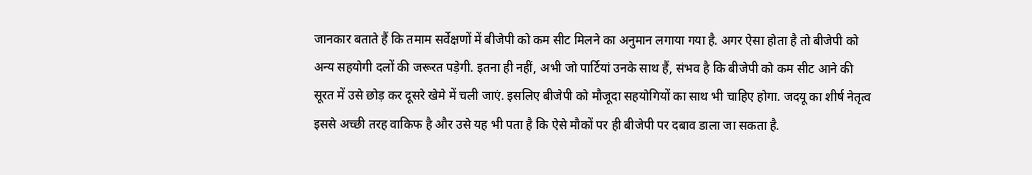जानकार बताते हैं कि तमाम सर्वेक्षणों में बीजेपी को कम सीट मिलने का अनुमान लगाया गया है. अगर ऐसा होता है तो बीजेपी को अन्य सहयोगी दलों की जरूरत पड़ेगी. इतना ही नहीं, अभी जो पार्टियां उनके साथ हैं, संभव है कि बीजेपी को कम सीट आने की सूरत में उसे छोड़ कर दूसरे खेमे में चली जाएं. इसलिए बीजेपी को मौजूदा सहयोगियों का साथ भी चाहिए होगा. जदयू का शीर्ष नेतृत्व इससे अच्छी तरह वाकिफ है और उसे यह भी पता है कि ऐसे मौकों पर ही बीजेपी पर दबाव डाला जा सकता है.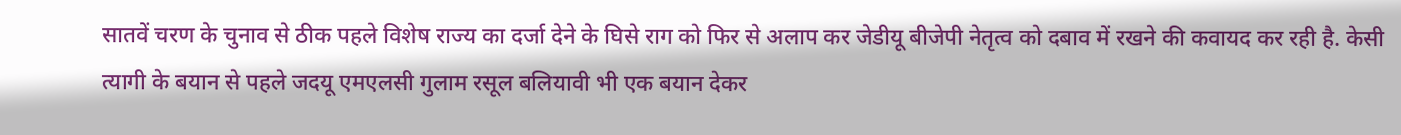सातवें चरण के चुनाव से ठीक पहले विशेष राज्य का दर्जा देने के घिसे राग को फिर से अलाप कर जेडीयू बीजेपी नेतृत्व को दबाव में रखने की कवायद कर रही है. केसी त्यागी के बयान से पहले जदयू एमएलसी गुलाम रसूल बलियावी भी एक बयान देकर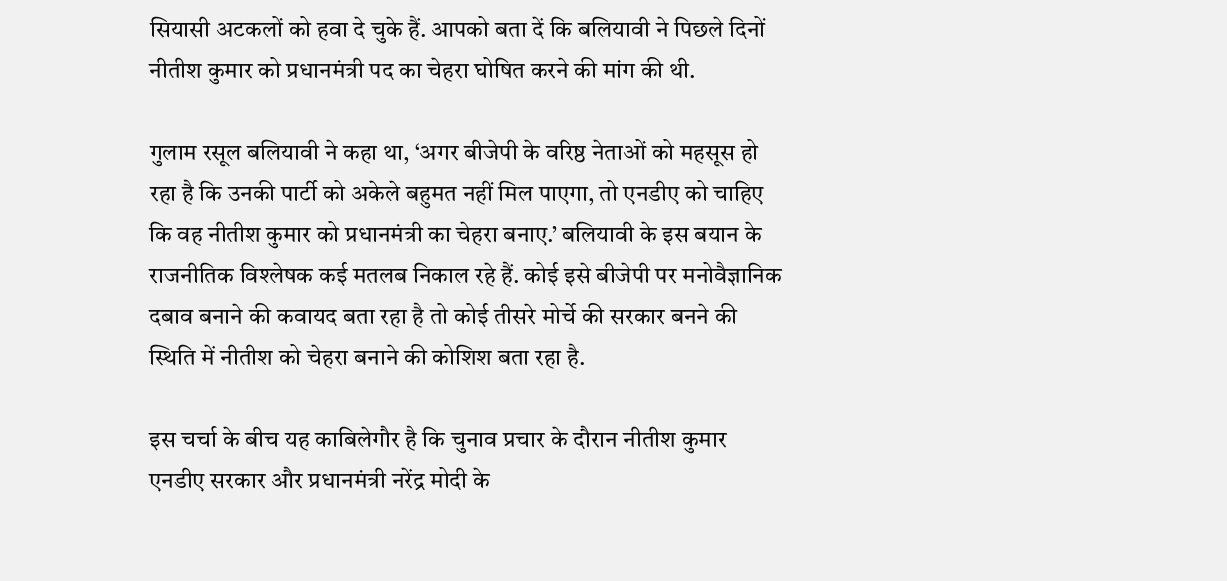सियासी अटकलों को हवा दे चुके हैं. आपको बता दें कि बलियावी ने पिछले दिनों नीतीश कुमार को प्रधानमंत्री पद का चेहरा घोषित करने की मांग की थी.

गुलाम रसूल बलियावी ने कहा था, ‘अगर बीजेपी के वरिष्ठ नेताओं को महसूस हो रहा है कि उनकी पार्टी को अकेले बहुमत नहीं मिल पाएगा, तो एनडीए को चाहिए कि वह नीतीश कुमार को प्रधानमंत्री का चेहरा बनाए.’ बलियावी के इस बयान के राजनीतिक विश्लेषक कई मतलब निकाल रहे हैं. कोई इसे बीजेपी पर मनोवैज्ञानिक दबाव बनाने की कवायद बता रहा है तो कोई तीसरे मोर्चे की सरकार बनने की स्थिति में नीतीश को चेहरा बनाने की कोशिश बता रहा है.

इस चर्चा के बीच यह काबिलेगौर है कि चुनाव प्रचार के दौरान नीतीश कुमार एनडीए सरकार और प्रधानमंत्री नरेंद्र मोदी के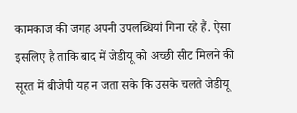कामकाज की जगह अपनी उपलब्धियां गिना रहे हैं. ऐसा इसलिए है ताकि बाद में जेडीयू को अच्छी सीट मिलने की सूरत में बीजेपी यह न जता सके कि उसके चलते जेडीयू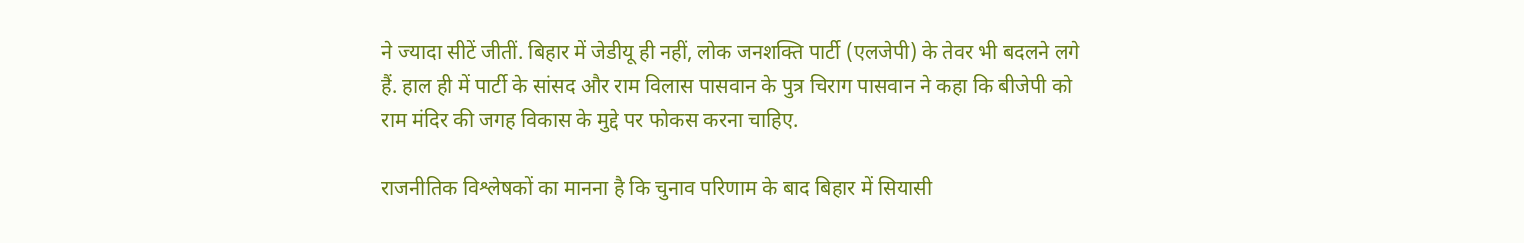ने ज्यादा सीटें जीतीं. बिहार में जेडीयू ही नहीं, लोक जनशक्ति पार्टी (एलजेपी) के तेवर भी बदलने लगे हैं. हाल ही में पार्टी के सांसद और राम विलास पासवान के पुत्र चिराग पासवान ने कहा कि बीजेपी को राम मंदिर की जगह विकास के मुद्दे पर फोकस करना चाहिए.

राजनीतिक विश्लेषकों का मानना है कि चुनाव परिणाम के बाद बिहार में सियासी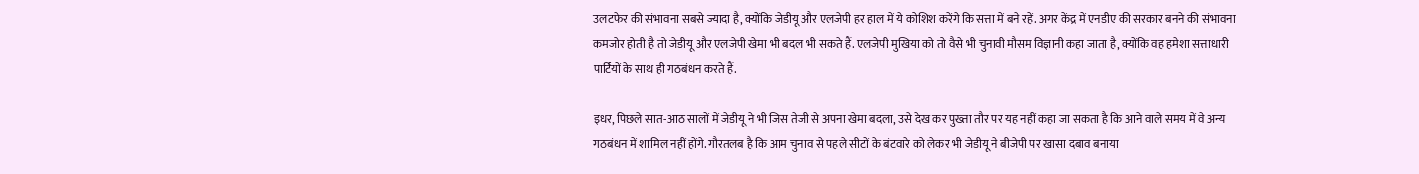उलटफेर की संभावना सबसे ज्यादा है, क्योंकि जेडीयू और एलजेपी हर हाल में ये कोशिश करेंगे कि सत्ता में बने रहें. अगर केंद्र में एनडीए की सरकार बनने की संभावना कमजोर होती है तो जेडीयू और एलजेपी खेमा भी बदल भी सकते हैं. एलजेपी मुखिया को तो वैसे भी चुनावी मौसम विज्ञानी कहा जाता है, क्योंकि वह हमेशा सत्ताधारी पार्टियों के साथ ही गठबंधन करते हैं.

इधर, पिछले सात-आठ सालों में जेडीयू ने भी जिस तेजी से अपना खेमा बदला, उसे देख कर पुख्ता तौर पर यह नहीं कहा जा सकता है कि आने वाले समय में वे अन्य गठबंधन में शामिल नहीं होंगे. गौरतलब है कि आम चुनाव से पहले सीटों के बंटवारे को लेकर भी जेडीयू ने बीजेपी पर खासा दबाव बनाया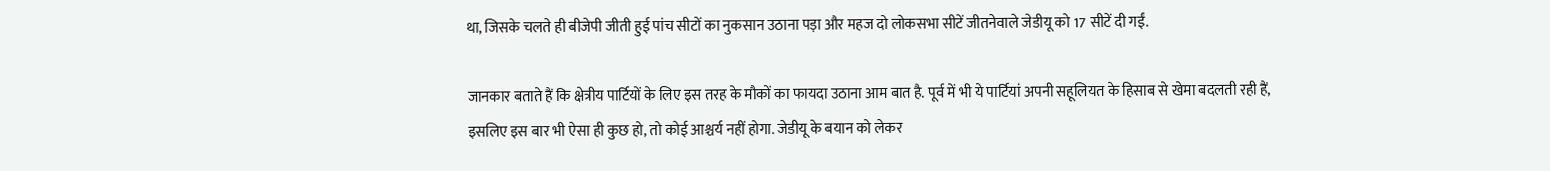था, जिसके चलते ही बीजेपी जीती हुई पांच सीटों का नुकसान उठाना पड़ा और महज दो लोकसभा सीटें जीतनेवाले जेडीयू को 17 सीटें दी गईं.

जानकार बताते हैं कि क्षेत्रीय पार्टियों के लिए इस तरह के मौकों का फायदा उठाना आम बात है. पूर्व में भी ये पार्टियां अपनी सहूलियत के हिसाब से खेमा बदलती रही हैं, इसलिए इस बार भी ऐसा ही कुछ हो, तो कोई आश्चर्य नहीं होगा. जेडीयू के बयान को लेकर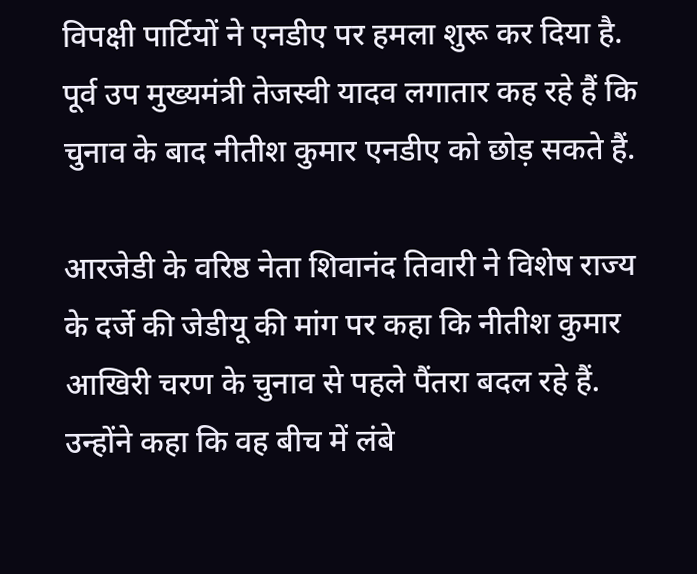विपक्षी पार्टियों ने एनडीए पर हमला शुरू कर दिया है. पूर्व उप मुख्यमंत्री तेजस्वी यादव लगातार कह रहे हैं कि चुनाव के बाद नीतीश कुमार एनडीए को छोड़ सकते हैं.

आरजेडी के वरिष्ठ नेता शिवानंद तिवारी ने विशेष राज्य के दर्जे की जेडीयू की मांग पर कहा कि नीतीश कुमार आखिरी चरण के चुनाव से पहले पैंतरा बदल रहे हैं. उन्होंने कहा कि वह बीच में लंबे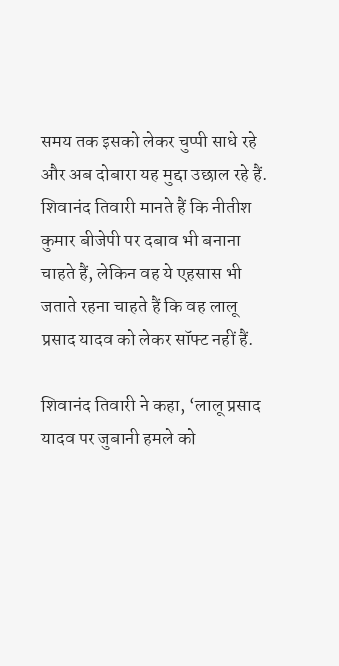समय तक इसको लेकर चुप्पी साधे रहे और अब दोबारा यह मुद्दा उछाल रहे हैं. शिवानंद तिवारी मानते हैं कि नीतीश कुमार बीजेपी पर दबाव भी बनाना चाहते हैं, लेकिन वह ये एहसास भी जताते रहना चाहते हैं कि वह लालू प्रसाद यादव को लेकर सॉफ्ट नहीं हैं.

शिवानंद तिवारी ने कहा, ‘लालू प्रसाद यादव पर जुबानी हमले को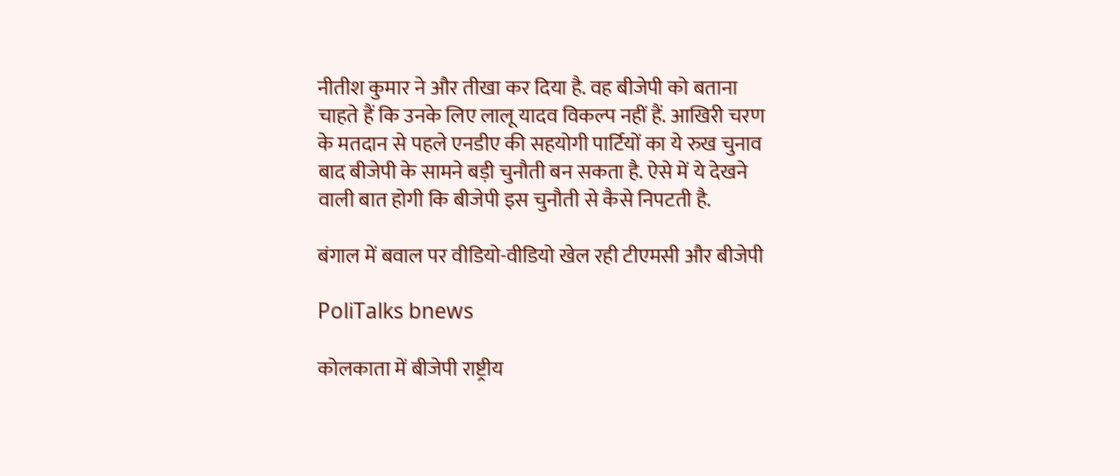नीतीश कुमार ने और तीखा कर दिया है. वह बीजेपी को बताना चाहते हैं कि उनके लिए लालू यादव विकल्प नहीं हैं. आखिरी चरण के मतदान से पहले एनडीए की सहयोगी पार्टियों का ये रुख चुनाव बाद बीजेपी के सामने बड़ी चुनौती बन सकता है. ऐसे में ये देखने वाली बात होगी कि बीजेपी इस चुनौती से कैसे निपटती है.

बंगाल में बवाल पर वीडियो-वीडियो खेल रही टीएमसी और बीजेपी

PoliTalks bnews

कोलकाता में बीजेपी राष्ट्रीय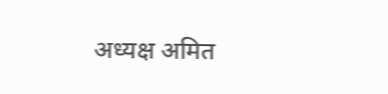अध्यक्ष अमित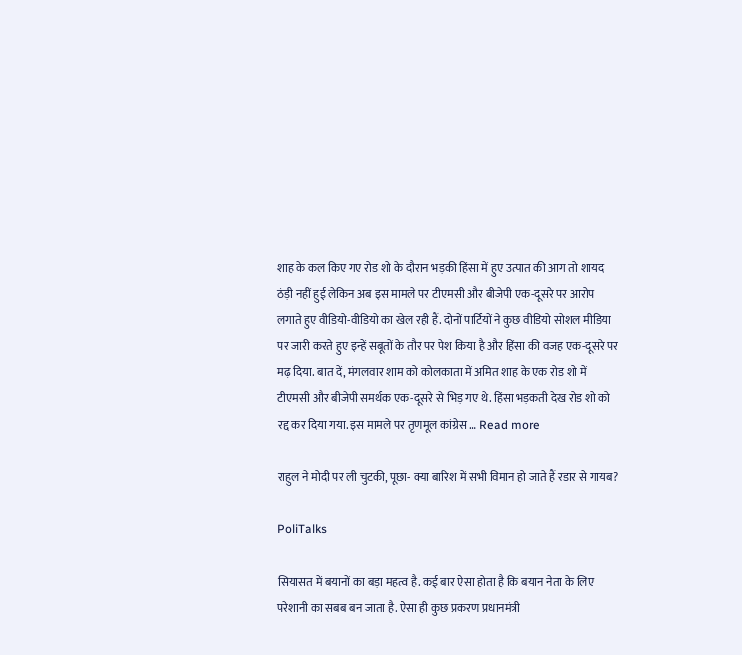शाह के कल किए गए रोड शो के दौरान भड़की हिंसा में हुए उत्पात की आग तो शायद ठंड़ी नहीं हुई लेकिन अब इस मामले पर टीएमसी और बीजेपी एक-दूसरे पर आरोप लगाते हुए वीडियो-वीडियो का खेल रही हैं. दोनों पार्टियों ने कुछ वीडियो सोशल मीडिया पर जारी करते हुए इन्हें सबूतों के तौर पर पेश किया है और हिंसा की वजह एक-दूसरे पर मढ़ दिया. बात दें, मंगलवार शाम को कोलकाता में अमित शाह के एक रोड शो में टीएमसी और बीजेपी समर्थक एक-दूसरे से भिड़ गए थे. हिंसा भड़कती देख रोड शो को रद्द कर दिया गया. इस मामले पर तृणमूल कांग्रेस … Read more

राहुल ने मोदी पर ली चुटकी, पूछा- क्या बारिश में सभी विमान हो जाते हैं रडार से गायब?

PoliTalks

सियासत में बयानों का बड़ा महत्व है. कई बार ऐसा होता है कि बयान नेता के लिए परेशानी का सबब बन जाता है. ऐसा ही कुछ प्रकरण प्रधानमंत्री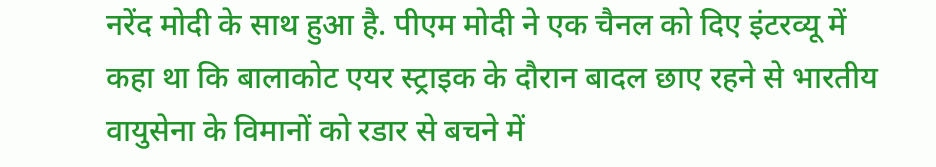नरेंद मोदी के साथ हुआ है. पीएम मोदी ने एक चैनल को दिए इंटरव्यू में कहा था कि बालाकोट एयर स्ट्राइक के दौरान बादल छाए रहने से भारतीय वायुसेना के विमानों को रडार से बचने में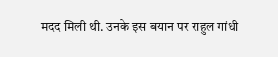मदद मिली थी. उनके इस बयान पर राहुल गांधी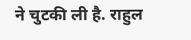ने चुटकी ली है. राहुल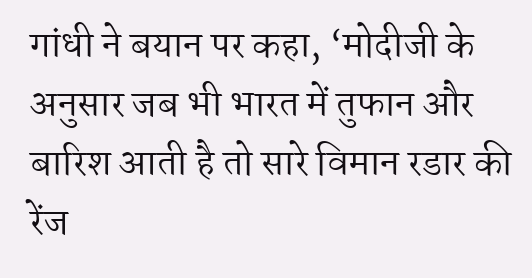गांधी ने बयान पर कहा, ‘मोदीजी के अनुसार जब भी भारत में तुफान और बारिश आती है तो सारे विमान रडार की रेंज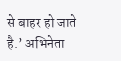से बाहर हो जाते है.’ अभिनेता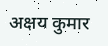अक्षय कुमार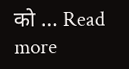को … Read more